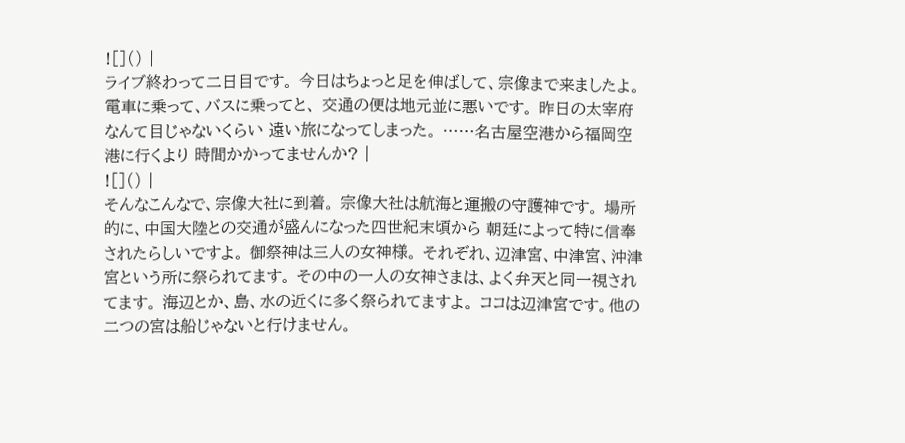![]() |
ライブ終わって二日目です。 今日はちょっと足を伸ばして、宗像まで来ましたよ。 電車に乗って、バスに乗ってと、 交通の便は地元並に悪いです。 昨日の太宰府なんて目じゃないくらい 遠い旅になってしまった。 ……名古屋空港から福岡空港に行くより 時間かかってませんか? |
![]() |
そんなこんなで、宗像大社に到着。 宗像大社は航海と運搬の守護神です。 場所的に、中国大陸との交通が盛んになった四世紀末頃から 朝廷によって特に信奉されたらしいですよ。 御祭神は三人の女神様。 それぞれ、辺津宮、中津宮、沖津宮という所に祭られてます。 その中の一人の女神さまは、よく弁天と同一視されてます。 海辺とか、島、水の近くに多く祭られてますよ。 ココは辺津宮です。他の二つの宮は船じゃないと行けません。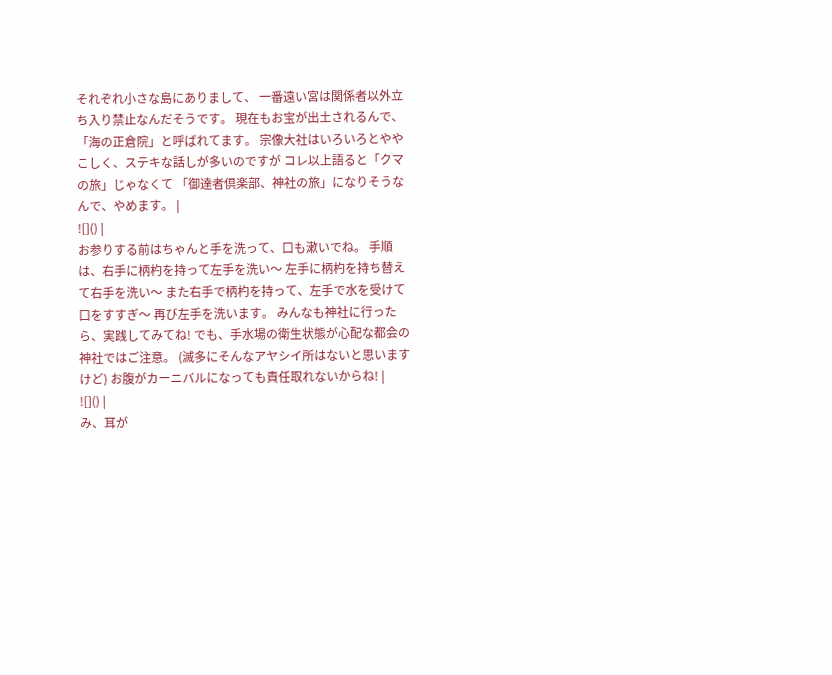それぞれ小さな島にありまして、 一番遠い宮は関係者以外立ち入り禁止なんだそうです。 現在もお宝が出土されるんで、「海の正倉院」と呼ばれてます。 宗像大社はいろいろとややこしく、ステキな話しが多いのですが コレ以上語ると「クマの旅」じゃなくて 「御達者倶楽部、神社の旅」になりそうなんで、やめます。 |
![]() |
お参りする前はちゃんと手を洗って、口も漱いでね。 手順は、右手に柄杓を持って左手を洗い〜 左手に柄杓を持ち替えて右手を洗い〜 また右手で柄杓を持って、左手で水を受けて口をすすぎ〜 再び左手を洗います。 みんなも神社に行ったら、実践してみてね! でも、手水場の衛生状態が心配な都会の神社ではご注意。 (滅多にそんなアヤシイ所はないと思いますけど) お腹がカーニバルになっても責任取れないからね! |
![]() |
み、耳が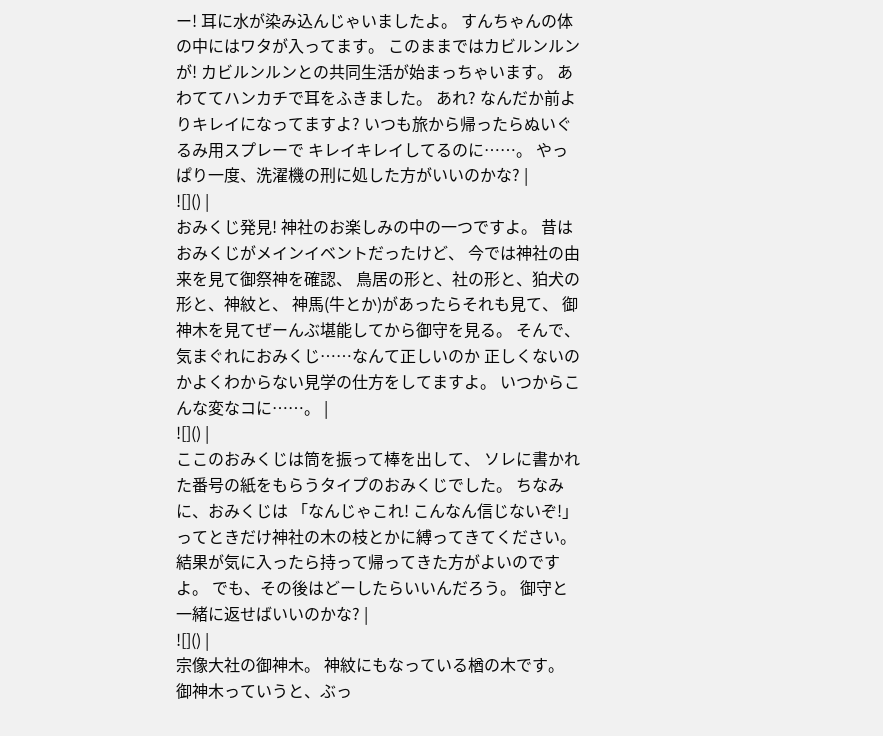ー! 耳に水が染み込んじゃいましたよ。 すんちゃんの体の中にはワタが入ってます。 このままではカビルンルンが! カビルンルンとの共同生活が始まっちゃいます。 あわててハンカチで耳をふきました。 あれ? なんだか前よりキレイになってますよ? いつも旅から帰ったらぬいぐるみ用スプレーで キレイキレイしてるのに……。 やっぱり一度、洗濯機の刑に処した方がいいのかな? |
![]() |
おみくじ発見! 神社のお楽しみの中の一つですよ。 昔はおみくじがメインイベントだったけど、 今では神社の由来を見て御祭神を確認、 鳥居の形と、社の形と、狛犬の形と、神紋と、 神馬(牛とか)があったらそれも見て、 御神木を見てぜーんぶ堪能してから御守を見る。 そんで、気まぐれにおみくじ……なんて正しいのか 正しくないのかよくわからない見学の仕方をしてますよ。 いつからこんな変なコに……。 |
![]() |
ここのおみくじは筒を振って棒を出して、 ソレに書かれた番号の紙をもらうタイプのおみくじでした。 ちなみに、おみくじは 「なんじゃこれ! こんなん信じないぞ!」 ってときだけ神社の木の枝とかに縛ってきてください。 結果が気に入ったら持って帰ってきた方がよいのですよ。 でも、その後はどーしたらいいんだろう。 御守と一緒に返せばいいのかな? |
![]() |
宗像大社の御神木。 神紋にもなっている楢の木です。 御神木っていうと、ぶっ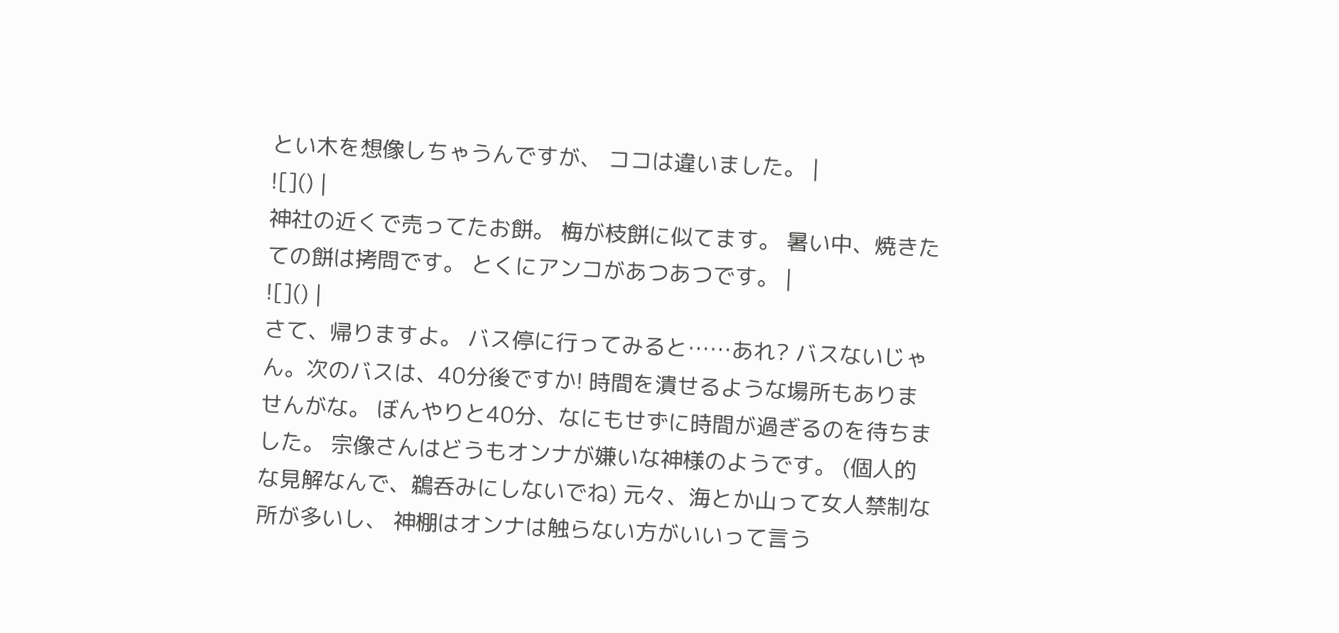とい木を想像しちゃうんですが、 ココは違いました。 |
![]() |
神社の近くで売ってたお餅。 梅が枝餅に似てます。 暑い中、焼きたての餅は拷問です。 とくにアンコがあつあつです。 |
![]() |
さて、帰りますよ。 バス停に行ってみると……あれ? バスないじゃん。次のバスは、40分後ですか! 時間を潰せるような場所もありませんがな。 ぼんやりと40分、なにもせずに時間が過ぎるのを待ちました。 宗像さんはどうもオンナが嫌いな神様のようです。 (個人的な見解なんで、鵜呑みにしないでね) 元々、海とか山って女人禁制な所が多いし、 神棚はオンナは触らない方がいいって言う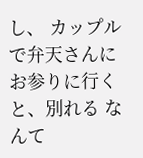し、 カップルで弁天さんにお参りに行くと、別れる なんて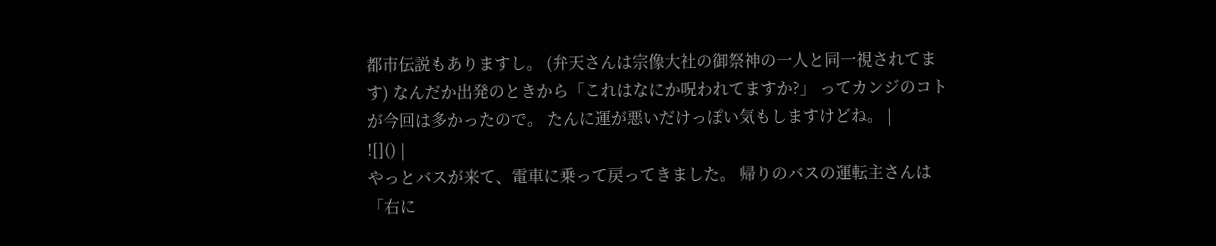都市伝説もありますし。 (弁天さんは宗像大社の御祭神の一人と同一視されてます) なんだか出発のときから「これはなにか呪われてますか?」 ってカンジのコトが今回は多かったので。 たんに運が悪いだけっぽい気もしますけどね。 |
![]() |
やっとバスが来て、電車に乗って戻ってきました。 帰りのバスの運転主さんは「右に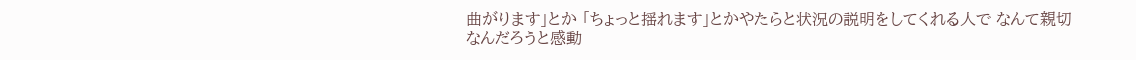曲がります」とか 「ちょっと揺れます」とかやたらと状況の説明をしてくれる人で なんて親切なんだろうと感動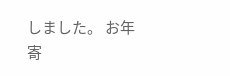しました。 お年寄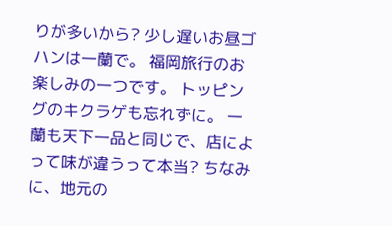りが多いから? 少し遅いお昼ゴハンは一蘭で。 福岡旅行のお楽しみの一つです。 トッピングのキクラゲも忘れずに。 一蘭も天下一品と同じで、店によって味が違うって本当? ちなみに、地元の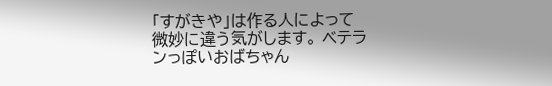「すがきや」は作る人によって 微妙に違う気がします。 ベテランっぽいおばちゃん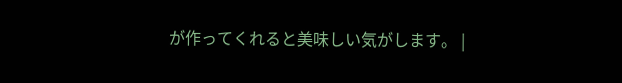が作ってくれると美味しい気がします。 |